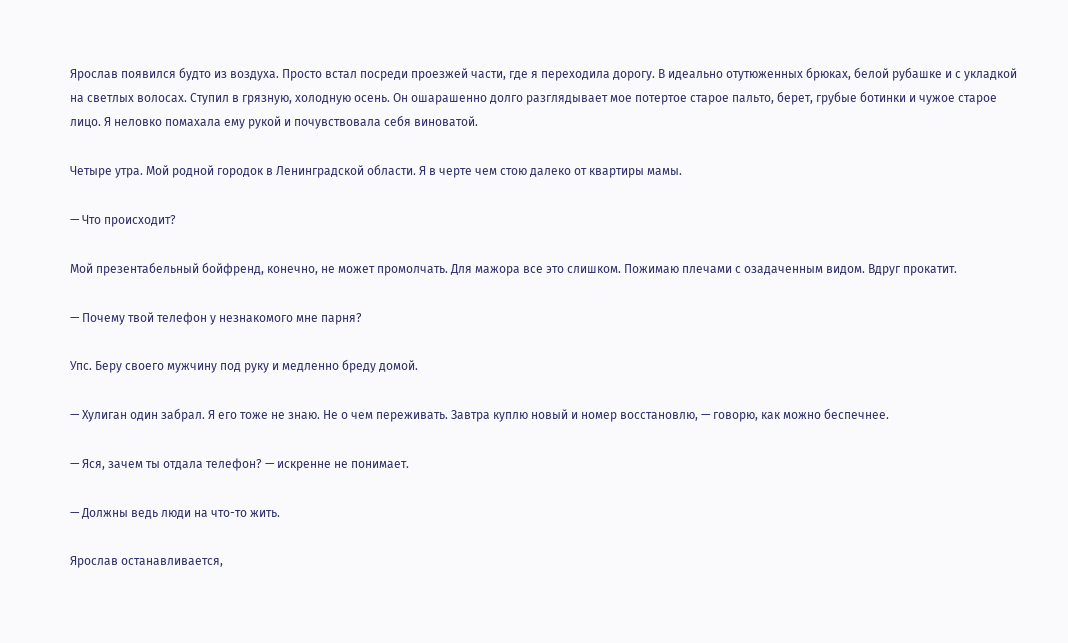Ярослав появился будто из воздуха. Просто встал посреди проезжей части, где я переходила дорогу. В идеально отутюженных брюках, белой рубашке и с укладкой на светлых волосах. Ступил в грязную, холодную осень. Он ошарашенно долго разглядывает мое потертое старое пальто, берет, грубые ботинки и чужое старое лицо. Я неловко помахала ему рукой и почувствовала себя виноватой.

Четыре утра. Мой родной городок в Ленинградской области. Я в черте чем стою далеко от квартиры мамы.

— Что происходит?

Мой презентабельный бойфренд, конечно, не может промолчать. Для мажора все это слишком. Пожимаю плечами с озадаченным видом. Вдруг прокатит.

— Почему твой телефон у незнакомого мне парня?

Упс. Беру своего мужчину под руку и медленно бреду домой.

— Хулиган один забрал. Я его тоже не знаю. Не о чем переживать. Завтра куплю новый и номер восстановлю, — говорю, как можно беспечнее.

— Яся, зачем ты отдала телефон? — искренне не понимает.

— Должны ведь люди на что-то жить.

Ярослав останавливается,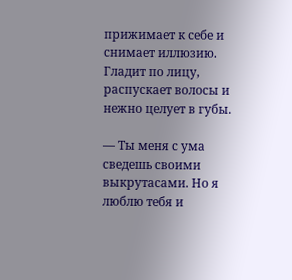прижимает к себе и снимает иллюзию. Гладит по лицу, распускает волосы и нежно целует в губы.

— Ты меня с ума сведешь своими выкрутасами. Но я люблю тебя и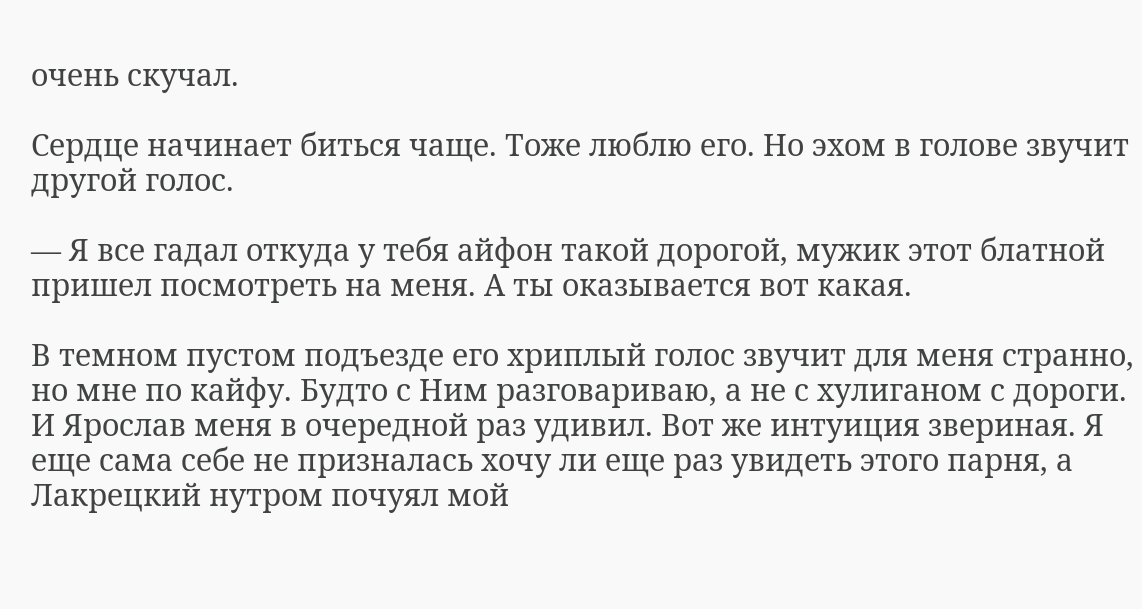очень скучал.

Сердце начинает биться чаще. Тоже люблю его. Но эхом в голове звучит другой голос.

— Я все гадал откуда у тебя айфон такой дорогой, мужик этот блатной пришел посмотреть на меня. А ты оказывается вот какая.

В темном пустом подъезде его хриплый голос звучит для меня странно, но мне по кайфу. Будто с Ним разговариваю, а не с хулиганом с дороги. И Ярослав меня в очередной раз удивил. Вот же интуиция звериная. Я еще сама себе не призналась хочу ли еще раз увидеть этого парня, а Лакрецкий нутром почуял мой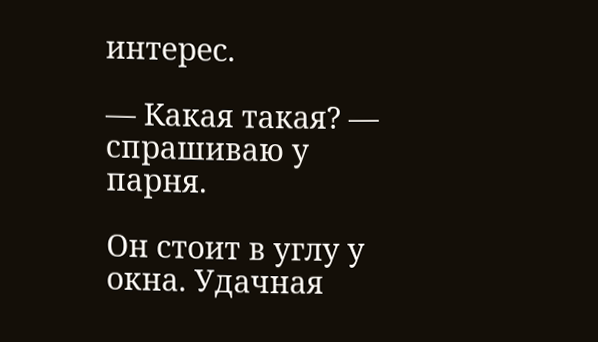интерес.

— Какая такая? — спрашиваю у парня.

Он стоит в углу у окна. Удачная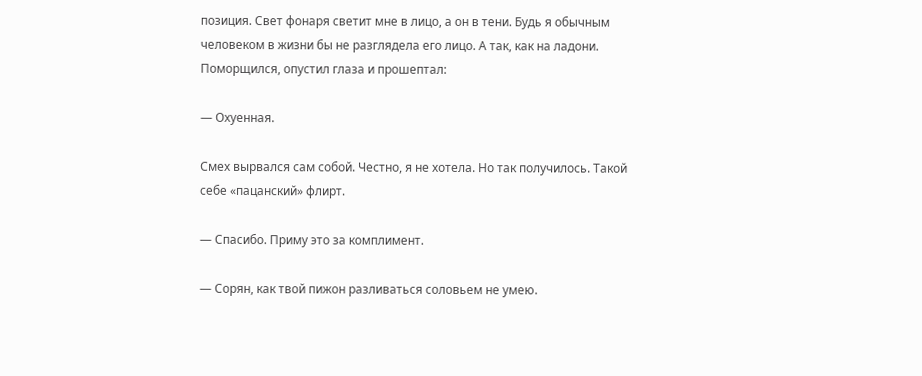позиция. Свет фонаря светит мне в лицо, а он в тени. Будь я обычным человеком в жизни бы не разглядела его лицо. А так, как на ладони. Поморщился, опустил глаза и прошептал:

— Охуенная.

Смех вырвался сам собой. Честно, я не хотела. Но так получилось. Такой себе «пацанский» флирт.

— Спасибо. Приму это за комплимент.

— Сорян, как твой пижон разливаться соловьем не умею.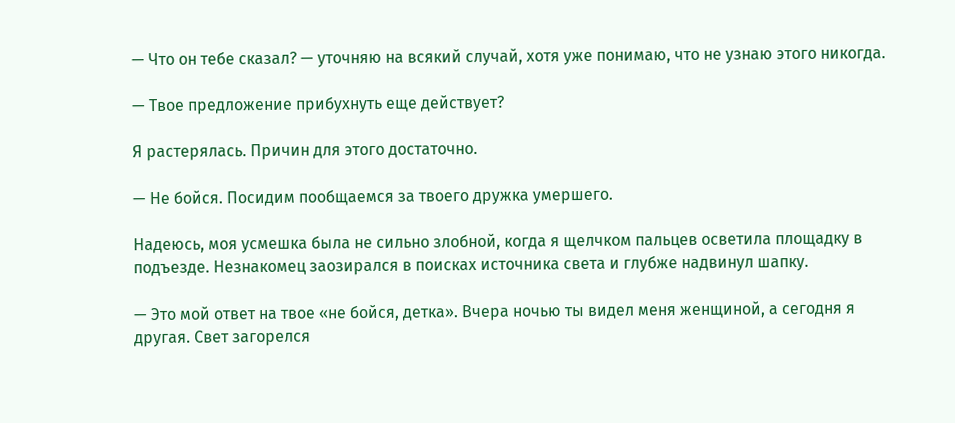— Что он тебе сказал? — уточняю на всякий случай, хотя уже понимаю, что не узнаю этого никогда.

— Твое предложение прибухнуть еще действует?

Я растерялась. Причин для этого достаточно.

— Не бойся. Посидим пообщаемся за твоего дружка умершего.

Надеюсь, моя усмешка была не сильно злобной, когда я щелчком пальцев осветила площадку в подъезде. Незнакомец заозирался в поисках источника света и глубже надвинул шапку.

— Это мой ответ на твое «не бойся, детка». Вчера ночью ты видел меня женщиной, а сегодня я другая. Свет загорелся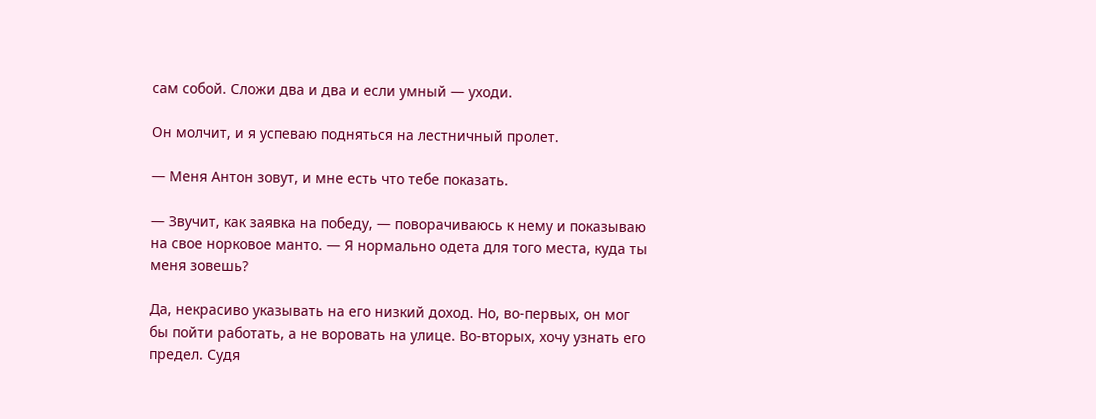сам собой. Сложи два и два и если умный — уходи.

Он молчит, и я успеваю подняться на лестничный пролет.

— Меня Антон зовут, и мне есть что тебе показать.

— Звучит, как заявка на победу, — поворачиваюсь к нему и показываю на свое норковое манто. — Я нормально одета для того места, куда ты меня зовешь?

Да, некрасиво указывать на его низкий доход. Но, во-первых, он мог бы пойти работать, а не воровать на улице. Во-вторых, хочу узнать его предел. Судя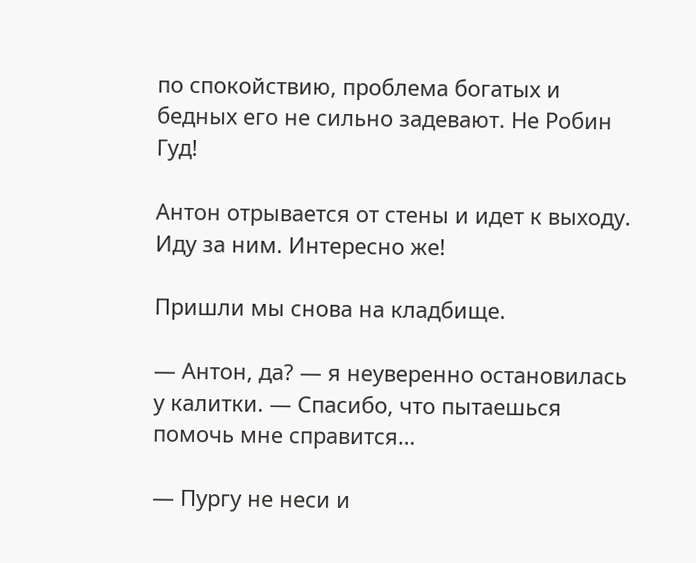по спокойствию, проблема богатых и бедных его не сильно задевают. Не Робин Гуд!

Антон отрывается от стены и идет к выходу. Иду за ним. Интересно же!

Пришли мы снова на кладбище.

— Антон, да? — я неуверенно остановилась у калитки. — Спасибо, что пытаешься помочь мне справится…

— Пургу не неси и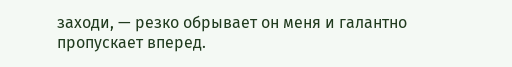заходи, — резко обрывает он меня и галантно пропускает вперед.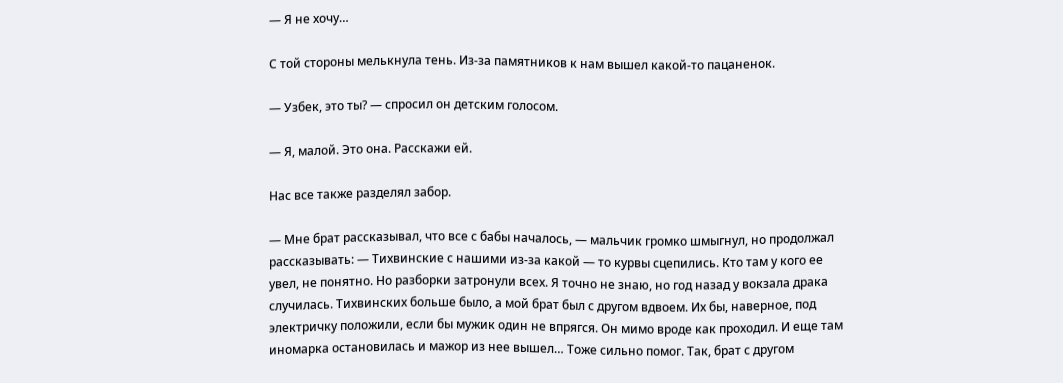— Я не хочу…

С той стороны мелькнула тень. Из-за памятников к нам вышел какой-то пацаненок.

— Узбек, это ты? — спросил он детским голосом.

— Я, малой. Это она. Расскажи ей.

Нас все также разделял забор.

— Мне брат рассказывал, что все с бабы началось, — мальчик громко шмыгнул, но продолжал рассказывать: — Тихвинские с нашими из-за какой — то курвы сцепились. Кто там у кого ее увел, не понятно. Но разборки затронули всех. Я точно не знаю, но год назад у вокзала драка случилась. Тихвинских больше было, а мой брат был с другом вдвоем. Их бы, наверное, под электричку положили, если бы мужик один не впрягся. Он мимо вроде как проходил. И еще там иномарка остановилась и мажор из нее вышел… Тоже сильно помог. Так, брат с другом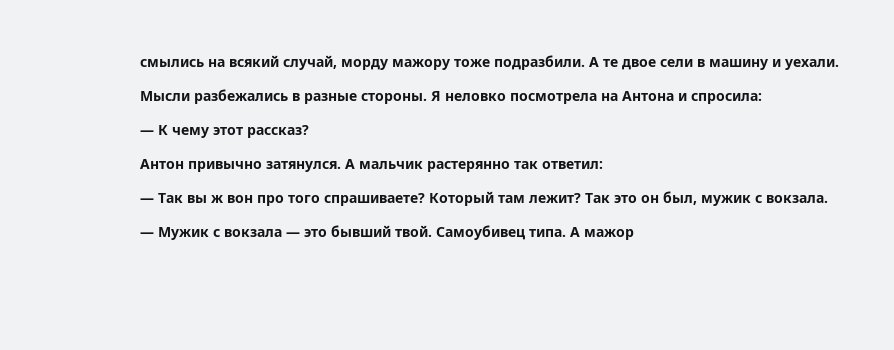смылись на всякий случай, морду мажору тоже подразбили. А те двое сели в машину и уехали.

Мысли разбежались в разные стороны. Я неловко посмотрела на Антона и спросила:

— К чему этот рассказ?

Антон привычно затянулся. А мальчик растерянно так ответил:

— Так вы ж вон про того спрашиваете? Который там лежит? Так это он был, мужик с вокзала.

— Мужик с вокзала — это бывший твой. Самоубивец типа. А мажор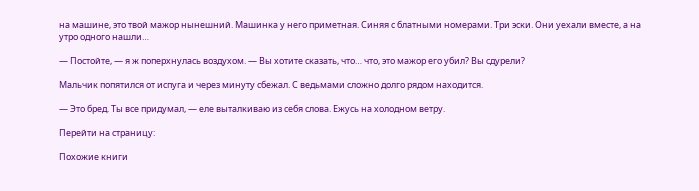на машине, это твой мажор нынешний. Машинка у него приметная. Синяя с блатными номерами. Три эски. Они уехали вместе, а на утро одного нашли…

— Постойте, — я ж поперхнулась воздухом. — Вы хотите сказать, что… что, это мажор его убил? Вы сдурели?

Мальчик попятился от испуга и через минуту сбежал. С ведьмами сложно долго рядом находится.

— Это бред. Ты все придумал, — еле выталкиваю из себя слова. Ежусь на холодном ветру.

Перейти на страницу:

Похожие книги